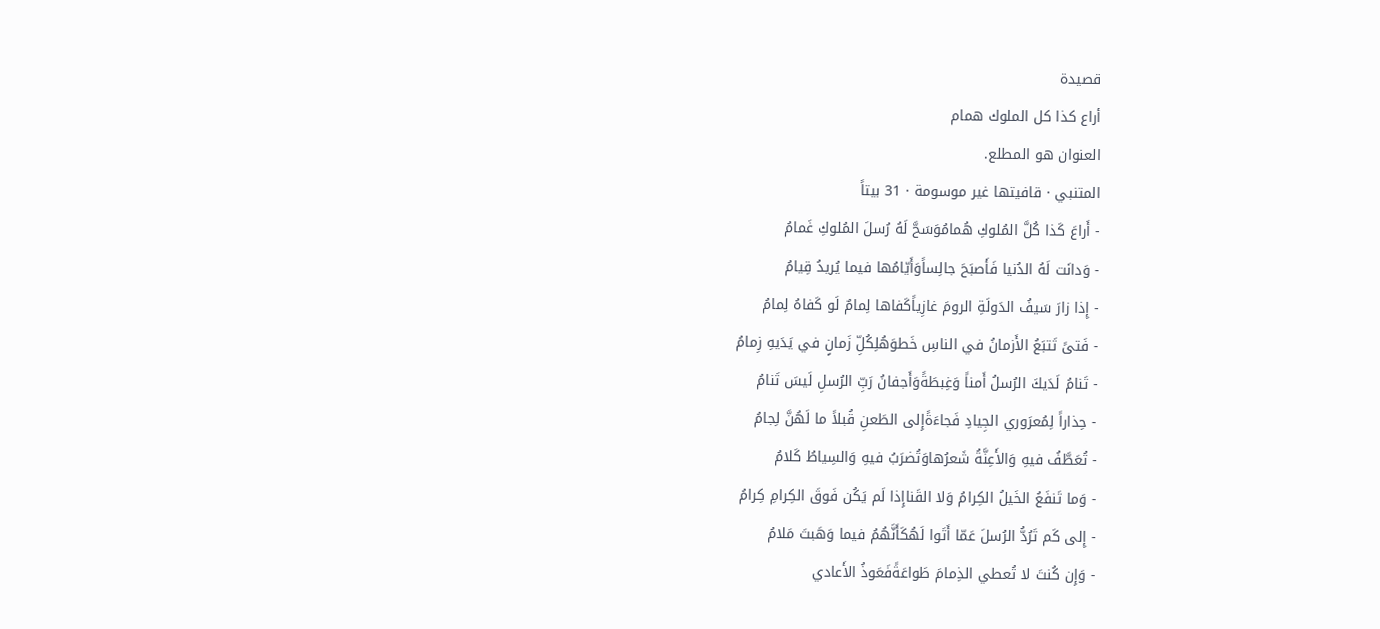قصيدة
أراع كذا كل الملوك همام
العنوان هو المطلع.
المتنبي · قافيتها غير موسومة · 31 بيتاً
- أَراعَ كَذا كُلَّ المُلوكِ هُمامُوَسَحَّ لَهُ رُسلَ المُلوكِ غَمامُ
- وَدانَت لَهُ الدُنيا فَأَصبَحَ جالِساًوَأَيّامُها فيما يُريدُ قِيامُ
- إِذا زارَ سَيفُ الدَولَةِ الرومَ غازِياًكَفاها لِمامٌ لَو كَفاهُ لِمامُ
- فَتىً تَتبَعُ الأَزمانُ في الناسِ خَطوَهُلِكُلِّ زَمانٍ في يَدَيهِ زِمامُ
- تَنامُ لَدَيكَ الرُسلُ أَمناً وَغِبطَةًوَأَجفانُ رَبِّ الرُسلِ لَيسَ تَنامُ
- حِذاراً لِمُعرَوري الجِيادِ فَجاءَةًإِلى الطَعنِ قُبلاً ما لَهُنَّ لِجامُ
- تُعَطَّفُ فيهِ وَالأَعِنَّةُ شَعرُهاوَتُضرَبُ فيهِ وَالسِياطُ كَلامُ
- وَما تَنفَعُ الخَيلُ الكِرامُ وَلا القَناإِذا لَم يَكُن فَوقَ الكِرامِ كِرامُ
- إِلى كَم تَرُدُّ الرُسلَ عَمّا أَتَوا لَهُكَأَنَّهُمُ فيما وَهَبتَ مَلامُ
- وَإِن كُنتَ لا تُعطي الذِمامَ طَواعَةًفَعَوذُ الأَعادي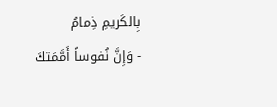بِالكَريمِ ذِمامُ
- وَإِنَّ نُفوساً أَمَّمَتكَ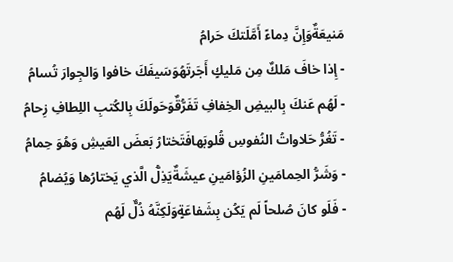مَنيعَةٌوَإِنَّ دِماءً أَمَّلَتكَ حَرامُ
- إِذا خافَ مَلكٌ مِن مَليكٍ أَجَرتَهُوَسَيفَكَ خافوا وَالجِوارَ تُسامُ
- لَهُم عَنكَ بِالبيضِ الخِفافِ تَفَرُّقٌوَحَولَكَ بِالكُتبِ اللِطافِ زِحامُ
- تَغُرُّ حَلاواتُ النُفوسِ قُلوبَهافَتَختارُ بَعضَ العَيشِ وَهُوَ حِمامُ
- وَشَرُّ الحِمامَينِ الزُؤامَينِ عيشَةٌيَذِلُّ الَّذي يَختارُها وَيُضامُ
- فَلَو كانَ صُلحاً لَم يَكُن بِشَفاعَةٍوَلَكِنَّهُ ذُلٌّ لَهُم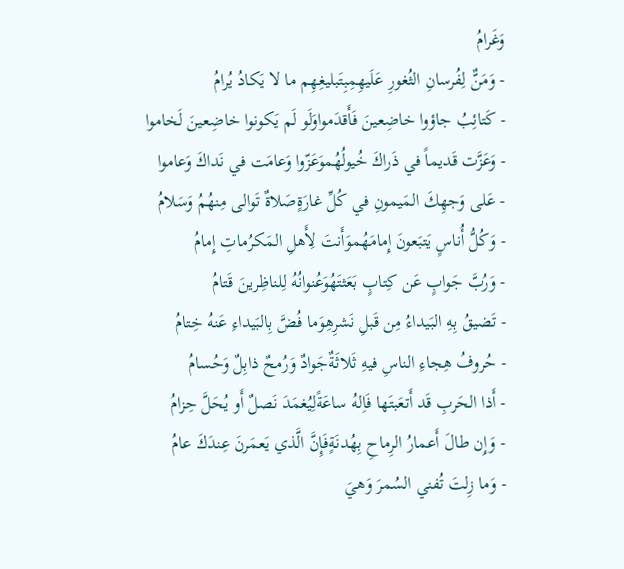وَغَرامُ
- وَمَنٌّ لِفُرسانِ الثُغورِ عَلَيهِمِبِتَبليغِهِم ما لا يَكادُ يُرامُ
- كَتائِبُ جاؤوا خاضِعينَ فَأَقدَمواوَلَو لَم يَكونوا خاضِعينَ لَخاموا
- وَعَزَّت قَديماً في ذَراكَ خُيولُهُموَعَزّوا وَعامَت في نَداكَ وَعاموا
- عَلى وَجهِكَ المَيمونِ في كُلِّ غارَةٍصَلاةٌ تَوالى مِنهُمُ وَسَلامُ
- وَكُلُّ أُناسٍ يَتبَعونَ إِمامَهُموَأَنتَ لِأَهلِ المَكرُماتِ إِمامُ
- وَرُبَّ جَوابٍ عَن كِتابٍ بَعَثتَهُوَعُنوانُهُ لِلناظِرينَ قَتامُ
- تَضيقُ بِهِ البَيداءُ مِن قَبلِ نَشرِهِوَما فُضَّ بِالبَيداءِ عَنهُ خِتامُ
- حُروفُ هِجاءِ الناسِ فيهِ ثَلاثَةٌجَوادٌ وَرُمحٌ ذابِلٌ وَحُسامُ
- أَذا الحَربِ قَد أَتعَبتَها فَاِلهُ ساعَةًلِيُغمَدَ نَصلٌ أَو يُحَلَّ حِزامُ
- وَإِن طالَ أَعمارُ الرِماحِ بِهُدنَةٍفَإِنَّ الَّذي يَعمَرنَ عِندَكَ عامُ
- وَما زِلتَ تُفني السُمرَ وَهيَ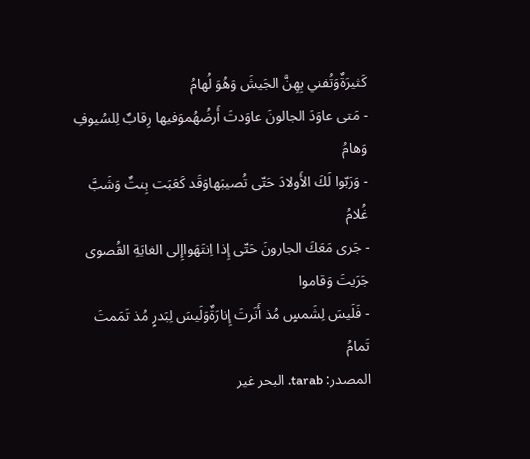كَثيرَةٌوَتُفني بِهِنَّ الجَيشَ وَهُوَ لُهامُ
- مَتى عاوَدَ الجالونَ عاوَدتَ أَرضُهُموَفيها رِقابٌ لِلسُيوفِ وَهامُ
- وَرَبّوا لَكَ الأَولادَ حَتّى تُصيبَهاوَقَد كَعَبَت بِنتٌ وَشَبَّ غُلامُ
- جَرى مَعَكَ الجارونَ حَتّى إِذا اِنتَهَواإِلى الغايَةِ القُصوى جَرَيتَ وَقاموا
- فَلَيسَ لِشَمسٍ مُذ أَنَرتَ إِنارَةٌوَلَيسَ لِبَدرٍ مُذ تَمَمتَ تَمامُ
المصدر: tarab. البحر غير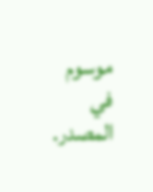موسوم في المصدر.